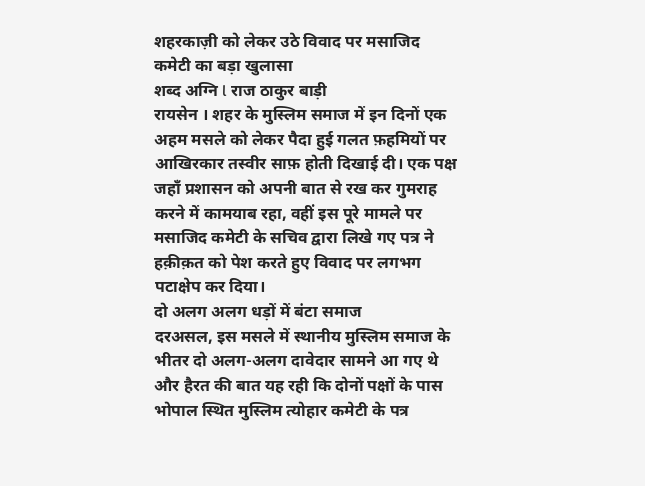शहरकाज़ी को लेकर उठे विवाद पर मसाजिद कमेटी का बड़ा खुलासा
शब्द अग्नि l राज ठाकुर बाड़ी
रायसेन । शहर के मुस्लिम समाज में इन दिनों एक अहम मसले को लेकर पैदा हुई गलत फ़हमियों पर आखिरकार तस्वीर साफ़ होती दिखाई दी। एक पक्ष जहाँ प्रशासन को अपनी बात से रख कर गुमराह करने में कामयाब रहा, वहीं इस पूरे मामले पर मसाजिद कमेटी के सचिव द्वारा लिखे गए पत्र ने हक़ीक़त को पेश करते हुए विवाद पर लगभग पटाक्षेप कर दिया।
दो अलग अलग धड़ों में बंटा समाज
दरअसल, इस मसले में स्थानीय मुस्लिम समाज के भीतर दो अलग-अलग दावेदार सामने आ गए थे और हैरत की बात यह रही कि दोनों पक्षों के पास भोपाल स्थित मुस्लिम त्योहार कमेटी के पत्र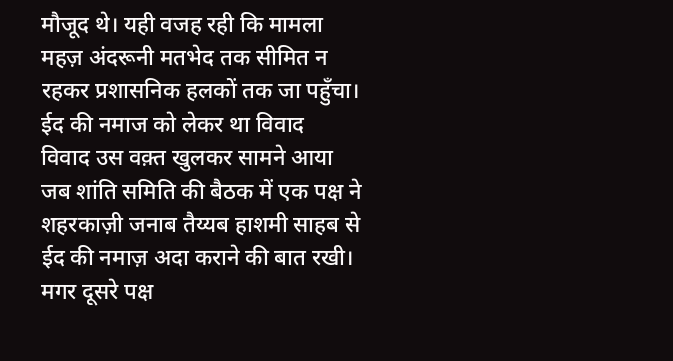मौजूद थे। यही वजह रही कि मामला महज़ अंदरूनी मतभेद तक सीमित न रहकर प्रशासनिक हलकों तक जा पहुँचा।
ईद की नमाज को लेकर था विवाद
विवाद उस वक़्त खुलकर सामने आया जब शांति समिति की बैठक में एक पक्ष ने शहरकाज़ी जनाब तैय्यब हाशमी साहब से ईद की नमाज़ अदा कराने की बात रखी। मगर दूसरे पक्ष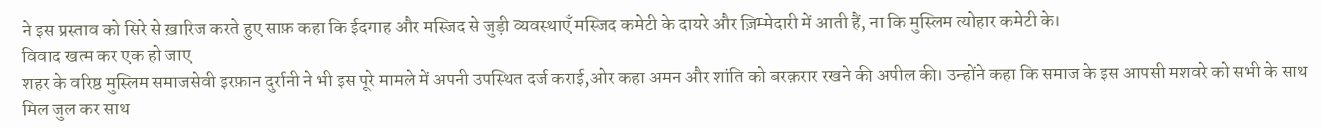ने इस प्रस्ताव को सिरे से ख़ारिज करते हुए साफ़ कहा कि ईदगाह और मस्जिद से जुड़ी व्यवस्थाएँ मस्जिद कमेटी के दायरे और ज़िम्मेदारी में आती हैं, ना कि मुस्लिम त्योहार कमेटी के।
विवाद खत्म कर एक हो जाए
शहर के वरिष्ठ मुस्लिम समाजसेवी इरफ़ान दुर्रानी ने भी इस पूरे मामले में अपनी उपस्थित दर्ज कराई,ओर कहा अमन और शांति को बरक़रार रखने की अपील की। उन्होंने कहा कि समाज के इस आपसी मशवरे को सभी के साथ मिल जुल कर साथ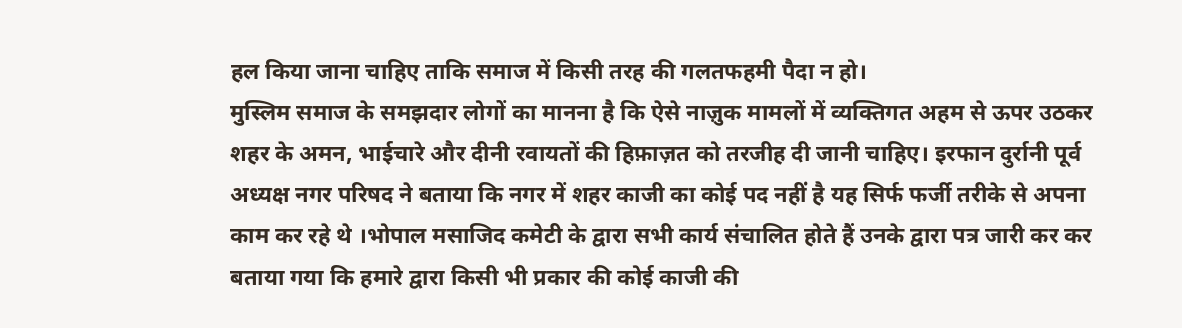हल किया जाना चाहिए ताकि समाज में किसी तरह की गलतफहमी पैदा न हो।
मुस्लिम समाज के समझदार लोगों का मानना है कि ऐसे नाज़ुक मामलों में व्यक्तिगत अहम से ऊपर उठकर शहर के अमन, भाईचारे और दीनी रवायतों की हिफ़ाज़त को तरजीह दी जानी चाहिए। इरफान दुर्रानी पूर्व अध्यक्ष नगर परिषद ने बताया कि नगर में शहर काजी का कोई पद नहीं है यह सिर्फ फर्जी तरीके से अपना काम कर रहे थे ।भोपाल मसाजिद कमेटी के द्वारा सभी कार्य संचालित होते हैं उनके द्वारा पत्र जारी कर कर बताया गया कि हमारे द्वारा किसी भी प्रकार की कोई काजी की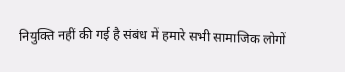नियुक्ति नहीं की गई है संबंध में हमारे सभी सामाजिक लोगों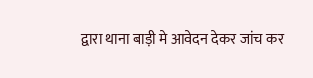द्वारा थाना बाड़ी मे आवेदन देकर जांच कर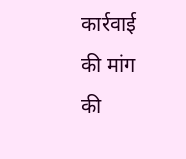कार्रवाई की मांग की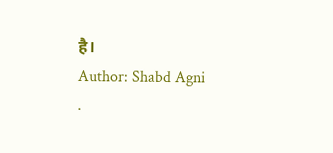है।
Author: Shabd Agni
.